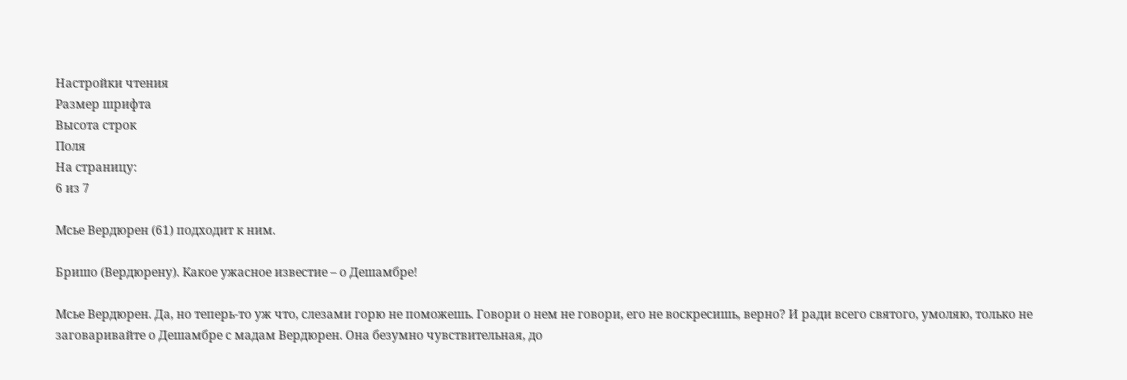Настройки чтения
Размер шрифта
Высота строк
Поля
На страницу:
6 из 7

Мсье Вердюрен (61) подходит к ним.

Бришо (Вердюрену). Какое ужасное известие – о Дешамбре!

Мсье Вердюрен. Да, но теперь-то уж что, слезами горю не поможешь. Говори о нем не говори, его не воскресишь, верно? И ради всего святого, умоляю, только не заговаривайте о Дешамбре с мадам Вердюрен. Она безумно чувствительная, до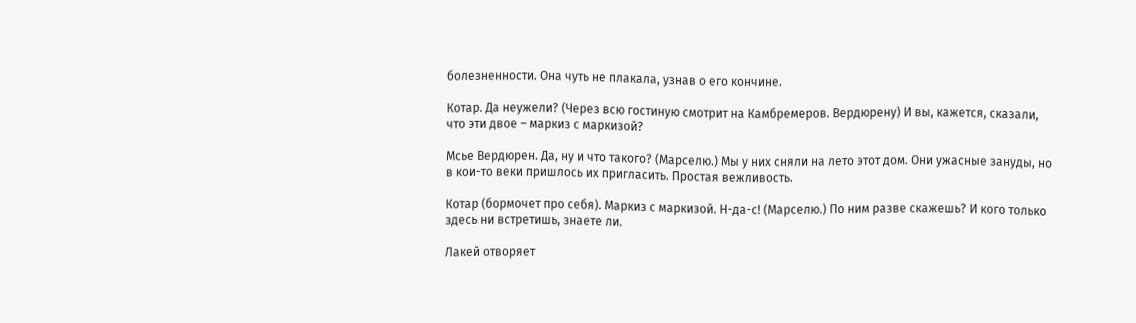болезненности. Она чуть не плакала, узнав о его кончине.

Котар. Да неужели? (Через всю гостиную смотрит на Камбремеров. Вердюрену) И вы, кажется, сказали, что эти двое – маркиз с маркизой?

Мсье Вердюрен. Да, ну и что такого? (Марселю.) Мы у них сняли на лето этот дом. Они ужасные зануды, но в кои-то веки пришлось их пригласить. Простая вежливость.

Котар (бормочет про себя). Маркиз с маркизой. Н-да-с! (Марселю.) По ним разве скажешь? И кого только здесь ни встретишь, знаете ли.

Лакей отворяет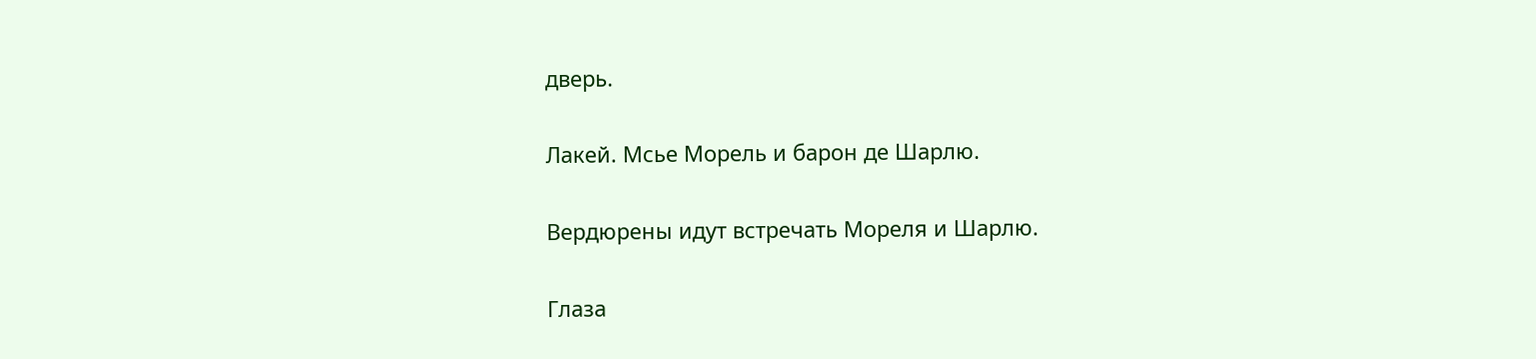дверь.

Лакей. Мсье Морель и барон де Шарлю.

Вердюрены идут встречать Мореля и Шарлю.

Глаза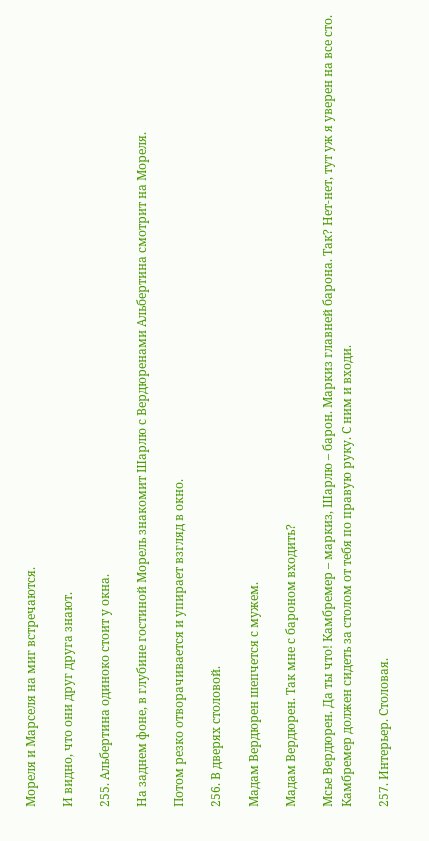Мореля и Марселя на миг встречаются.

И видно, что они друг друга знают.

255. Альбертина одиноко стоит у окна.

На заднем фоне, в глубине гостиной Морель знакомит Шарлю с Вердюренами Альбертина смотрит на Мореля.

Потом резко отворачивается и упирает взгляд в окно.

256. В дверях столовой.

Мадам Вердюрен шепчется с мужем.

Мадам Вердюрен. Так мне с бароном входить?

Мсье Вердюрен. Да ты что! Камбремер – маркиз, Шарлю – барон. Маркиз главней барона. Так? Нет-нет, тут уж я уверен на все сто. Камбремер должен сидеть за столом от тебя по правую руку. С ним и входи.

257. Интерьер. Столовая.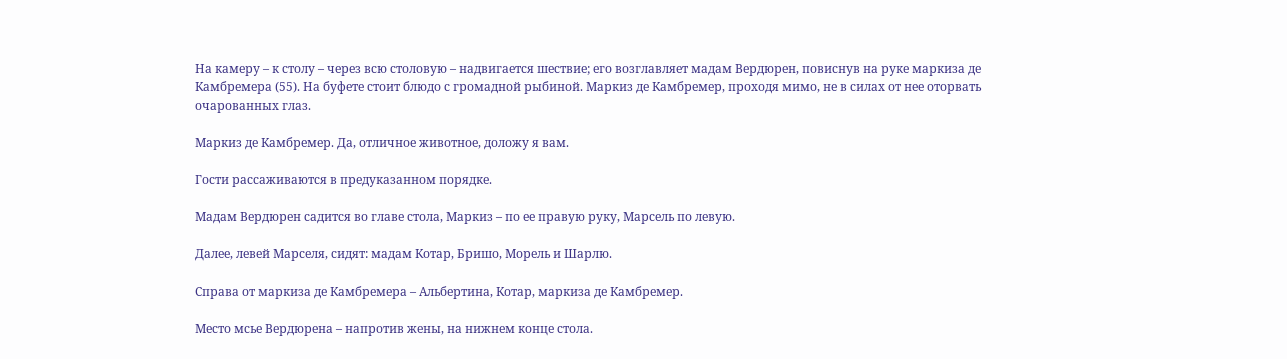На камеру – к столу – через всю столовую – надвигается шествие; его возглавляет мадам Вердюрен, повиснув на руке маркиза де Камбремера (55). На буфете стоит блюдо с громадной рыбиной. Маркиз де Камбремер, проходя мимо, не в силах от нее оторвать очарованных глаз.

Маркиз де Камбремер. Да, отличное животное, доложу я вам.

Гости рассаживаются в предуказанном порядке.

Мадам Вердюрен садится во главе стола, Маркиз – по ее правую руку, Марсель по левую.

Далее, левей Марселя, сидят: мадам Котар, Бришо, Морель и Шарлю.

Справа от маркиза де Камбремера – Альбертина, Котар, маркиза де Камбремер.

Место мсье Вердюрена – напротив жены, на нижнем конце стола.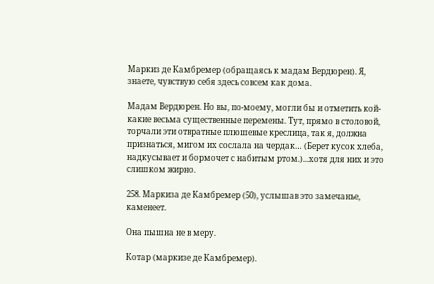Маркиз де Камбремер (обращаясь к мадам Вердюрен). Я, знаете, чувствую себя здесь совсем как дома.

Мадам Вердюрен. Но вы, по-моему, могли бы и отметить кой-какие весьма существенные перемены. Тут, прямо в столовой, торчали эти отвратные плюшевые креслица, так я, должна признаться, мигом их сослала на чердак… (Берет кусок хлеба, надкусывает и бормочет с набитым ртом.)...хотя для них и это слишком жирно.

258. Маркиза де Камбремер (50), услышав это замечанье, каменеет.

Она пышна не в меру.

Котар (маркизе де Камбремер).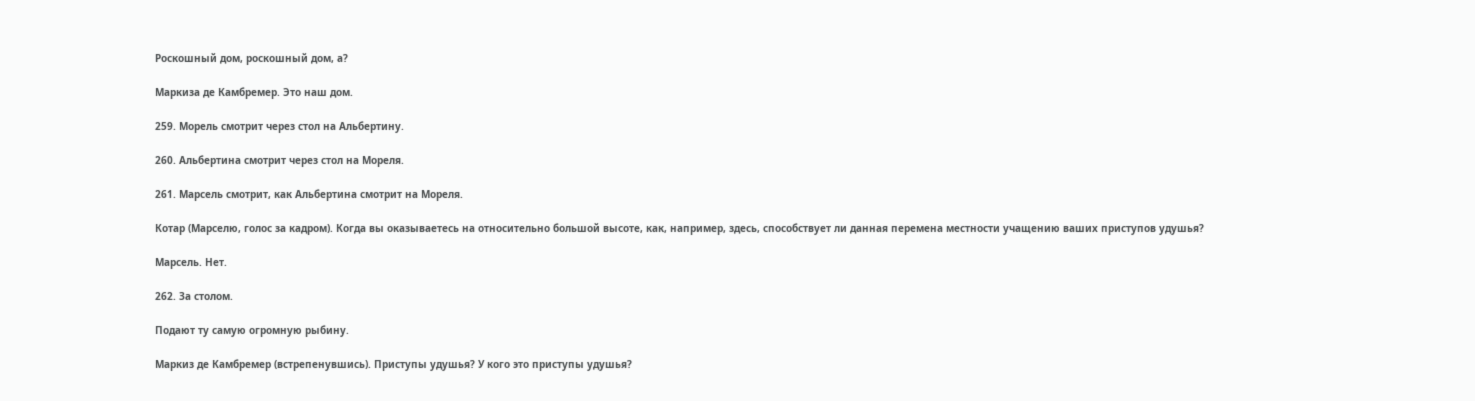Роскошный дом, роскошный дом, а?

Маркиза де Камбремер. Это наш дом.

259. Морель смотрит через стол на Альбертину.

260. Альбертина смотрит через стол на Мореля.

261. Марсель смотрит, как Альбертина смотрит на Мореля.

Котар (Марселю, голос за кадром). Когда вы оказываетесь на относительно большой высоте, как, например, здесь, способствует ли данная перемена местности учащению ваших приступов удушья?

Марсель. Нет.

262. За столом.

Подают ту самую огромную рыбину.

Маркиз де Камбремер (встрепенувшись). Приступы удушья? У кого это приступы удушья?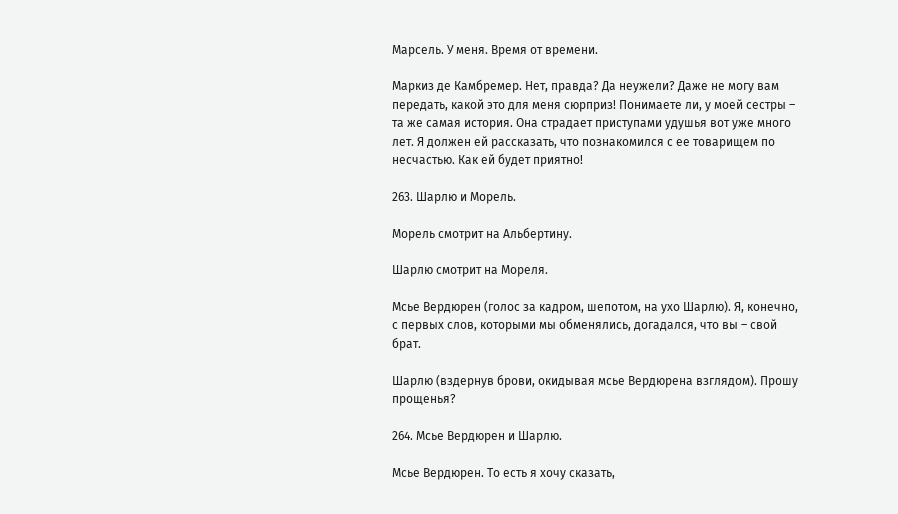Марсель. У меня. Время от времени.

Маркиз де Камбремер. Нет, правда? Да неужели? Даже не могу вам передать, какой это для меня сюрприз! Понимаете ли, у моей сестры – та же самая история. Она страдает приступами удушья вот уже много лет. Я должен ей рассказать, что познакомился с ее товарищем по несчастью. Как ей будет приятно!

263. Шарлю и Морель.

Морель смотрит на Альбертину.

Шарлю смотрит на Мореля.

Мсье Вердюрен (голос за кадром, шепотом, на ухо Шарлю). Я, конечно, с первых слов, которыми мы обменялись, догадался, что вы – свой брат.

Шарлю (вздернув брови, окидывая мсье Вердюрена взглядом). Прошу прощенья?

264. Мсье Вердюрен и Шарлю.

Мсье Вердюрен. То есть я хочу сказать,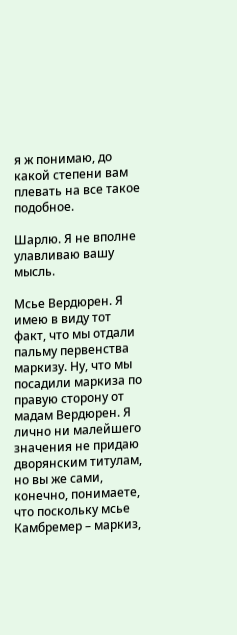я ж понимаю, до какой степени вам плевать на все такое подобное.

Шарлю. Я не вполне улавливаю вашу мысль.

Мсье Вердюрен. Я имею в виду тот факт, что мы отдали пальму первенства маркизу. Ну, что мы посадили маркиза по правую сторону от мадам Вердюрен. Я лично ни малейшего значения не придаю дворянским титулам, но вы же сами, конечно, понимаете, что поскольку мсье Камбремер – маркиз,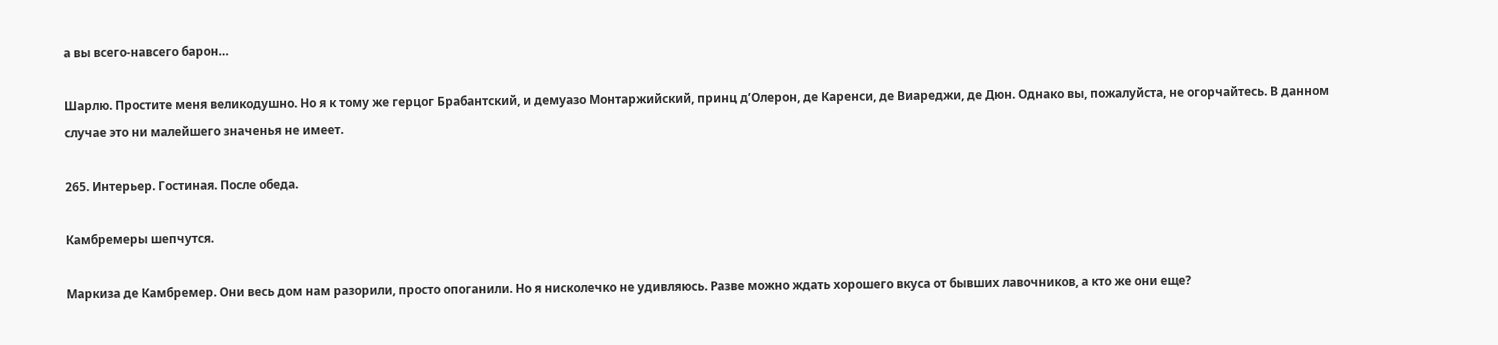а вы всего-навсего барон…

Шарлю. Простите меня великодушно. Но я к тому же герцог Брабантский, и демуазо Монтаржийский, принц д’Олерон, де Каренси, де Виареджи, де Дюн. Однако вы, пожалуйста, не огорчайтесь. В данном случае это ни малейшего значенья не имеет.

265. Интерьер. Гостиная. После обеда.

Камбремеры шепчутся.

Маркиза де Камбремер. Они весь дом нам разорили, просто опоганили. Но я нисколечко не удивляюсь. Разве можно ждать хорошего вкуса от бывших лавочников, а кто же они еще?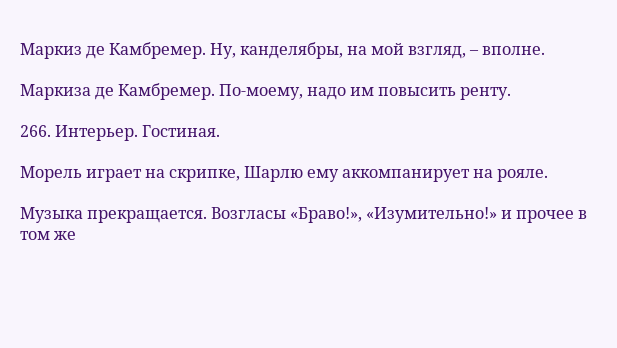Маркиз де Камбремер. Ну, канделябры, на мой взгляд, – вполне.

Маркиза де Камбремер. По-моему, надо им повысить ренту.

266. Интерьер. Гостиная.

Морель играет на скрипке, Шарлю ему аккомпанирует на рояле.

Музыка прекращается. Возгласы «Браво!», «Изумительно!» и прочее в том же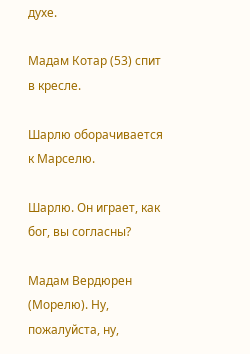духе.

Мадам Котар (53) спит в кресле.

Шарлю оборачивается к Марселю.

Шарлю. Он играет, как бог, вы согласны?

Мадам Вердюрен (Морелю). Ну, пожалуйста, ну,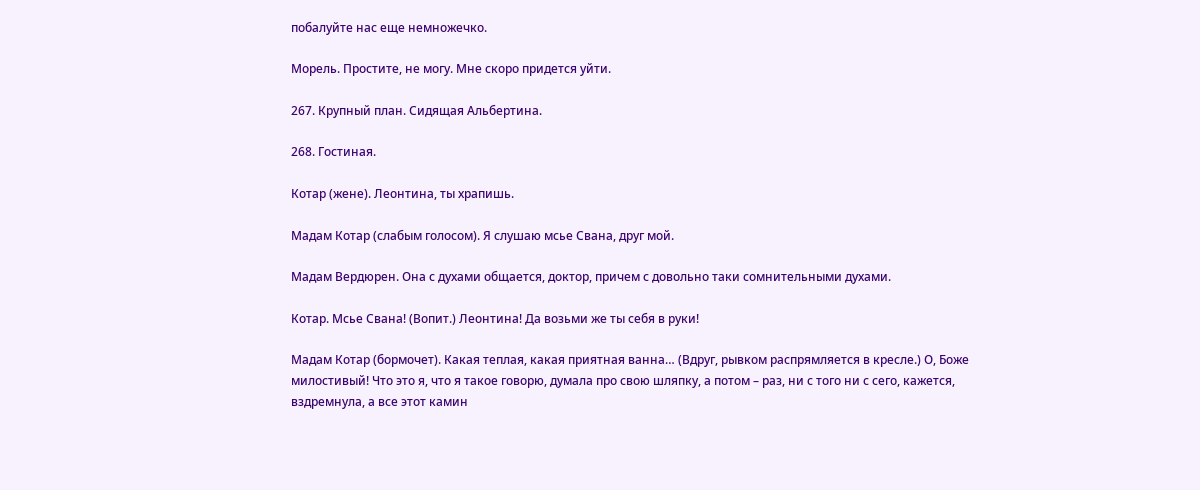побалуйте нас еще немножечко.

Морель. Простите, не могу. Мне скоро придется уйти.

267. Крупный план. Сидящая Альбертина.

268. Гостиная.

Котар (жене). Леонтина, ты храпишь.

Мадам Котар (слабым голосом). Я слушаю мсье Свана, друг мой.

Мадам Вердюрен. Она с духами общается, доктор, причем с довольно таки сомнительными духами.

Котар. Мсье Свана! (Вопит.) Леонтина! Да возьми же ты себя в руки!

Мадам Котар (бормочет). Какая теплая, какая приятная ванна… (Вдруг, рывком распрямляется в кресле.) О, Боже милостивый! Что это я, что я такое говорю, думала про свою шляпку, а потом – раз, ни с того ни с сего, кажется, вздремнула, а все этот камин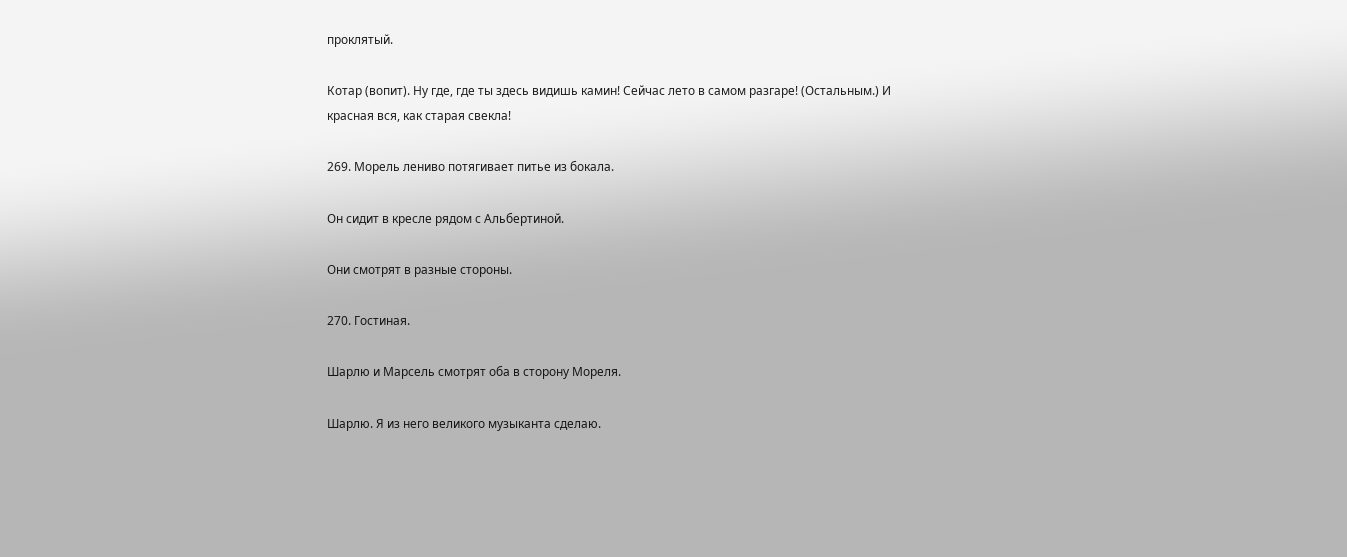проклятый.

Котар (вопит). Ну где, где ты здесь видишь камин! Сейчас лето в самом разгаре! (Остальным.) И красная вся, как старая свекла!

269. Морель лениво потягивает питье из бокала.

Он сидит в кресле рядом с Альбертиной.

Они смотрят в разные стороны.

270. Гостиная.

Шарлю и Марсель смотрят оба в сторону Мореля.

Шарлю. Я из него великого музыканта сделаю.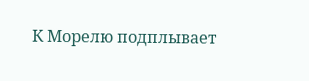К Морелю подплывает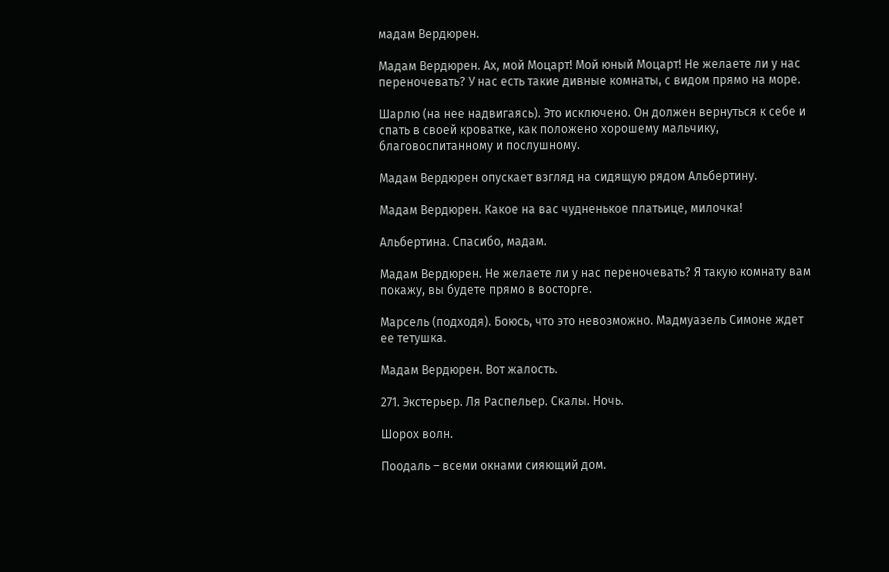мадам Вердюрен.

Мадам Вердюрен. Ах, мой Моцарт! Мой юный Моцарт! Не желаете ли у нас переночевать? У нас есть такие дивные комнаты, с видом прямо на море.

Шарлю (на нее надвигаясь). Это исключено. Он должен вернуться к себе и спать в своей кроватке, как положено хорошему мальчику, благовоспитанному и послушному.

Мадам Вердюрен опускает взгляд на сидящую рядом Альбертину.

Мадам Вердюрен. Какое на вас чудненькое платьице, милочка!

Альбертина. Спасибо, мадам.

Мадам Вердюрен. Не желаете ли у нас переночевать? Я такую комнату вам покажу, вы будете прямо в восторге.

Марсель (подходя). Боюсь, что это невозможно. Мадмуазель Симоне ждет ее тетушка.

Мадам Вердюрен. Вот жалость.

271. Экстерьер. Ля Распельер. Скалы. Ночь.

Шорох волн.

Поодаль – всеми окнами сияющий дом.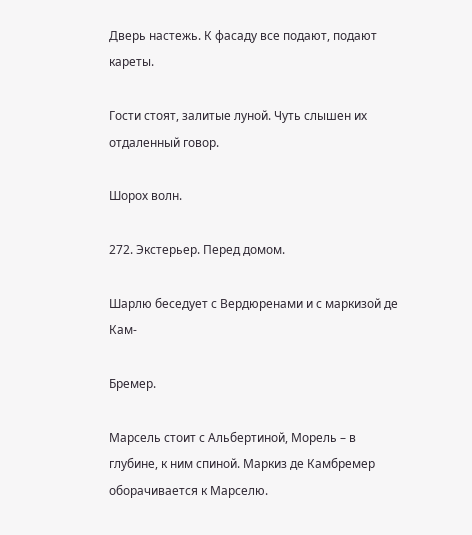Дверь настежь. К фасаду все подают, подают кареты.

Гости стоят, залитые луной. Чуть слышен их отдаленный говор.

Шорох волн.

272. Экстерьер. Перед домом.

Шарлю беседует с Вердюренами и с маркизой де Кам-

Бремер.

Марсель стоит с Альбертиной, Морель – в глубине, к ним спиной. Маркиз де Камбремер оборачивается к Марселю.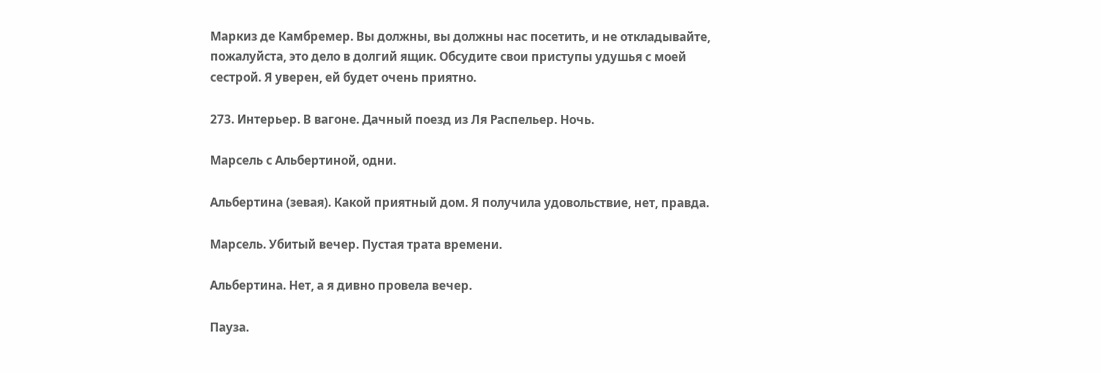Маркиз де Камбремер. Вы должны, вы должны нас посетить, и не откладывайте, пожалуйста, это дело в долгий ящик. Обсудите свои приступы удушья с моей сестрой. Я уверен, ей будет очень приятно.

273. Интерьер. В вагоне. Дачный поезд из Ля Распельер. Ночь.

Марсель с Альбертиной, одни.

Альбертина (зевая). Какой приятный дом. Я получила удовольствие, нет, правда.

Марсель. Убитый вечер. Пустая трата времени.

Альбертина. Нет, а я дивно провела вечер.

Пауза.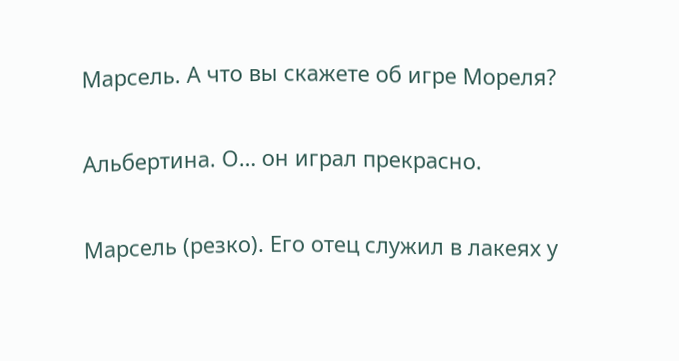Марсель. А что вы скажете об игре Мореля?

Альбертина. О… он играл прекрасно.

Марсель (резко). Его отец служил в лакеях у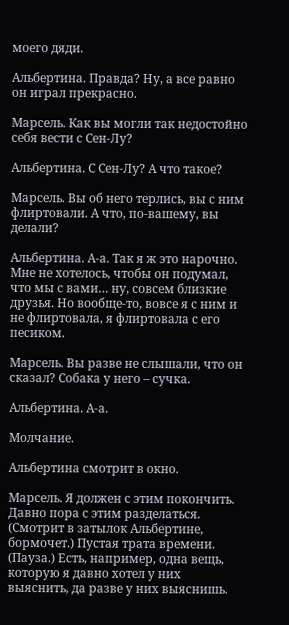моего дяди.

Альбертина. Правда? Ну, а все равно он играл прекрасно.

Марсель. Как вы могли так недостойно себя вести с Сен-Лу?

Альбертина. С Сен-Лу? А что такое?

Марсель. Вы об него терлись, вы с ним флиртовали. А что, по-вашему, вы делали?

Альбертина. А-а. Так я ж это нарочно. Мне не хотелось, чтобы он подумал, что мы с вами… ну, совсем близкие друзья. Но вообще-то, вовсе я с ним и не флиртовала, я флиртовала с его песиком.

Марсель. Вы разве не слышали, что он сказал? Собака у него – сучка.

Альбертина. А-а.

Молчание.

Альбертина смотрит в окно.

Марсель. Я должен с этим покончить. Давно пора с этим разделаться. (Смотрит в затылок Альбертине, бормочет.) Пустая трата времени. (Пауза.) Есть, например, одна вещь, которую я давно хотел у них выяснить, да разве у них выяснишь.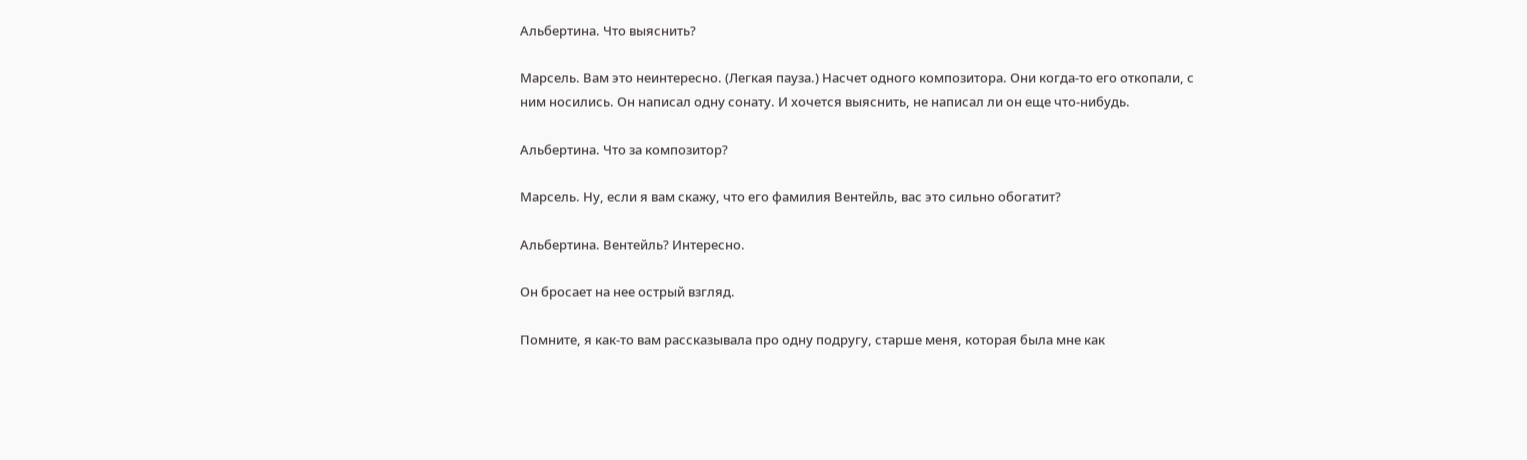Альбертина. Что выяснить?

Марсель. Вам это неинтересно. (Легкая пауза.) Насчет одного композитора. Они когда-то его откопали, с ним носились. Он написал одну сонату. И хочется выяснить, не написал ли он еще что-нибудь.

Альбертина. Что за композитор?

Марсель. Ну, если я вам скажу, что его фамилия Вентейль, вас это сильно обогатит?

Альбертина. Вентейль? Интересно.

Он бросает на нее острый взгляд.

Помните, я как-то вам рассказывала про одну подругу, старше меня, которая была мне как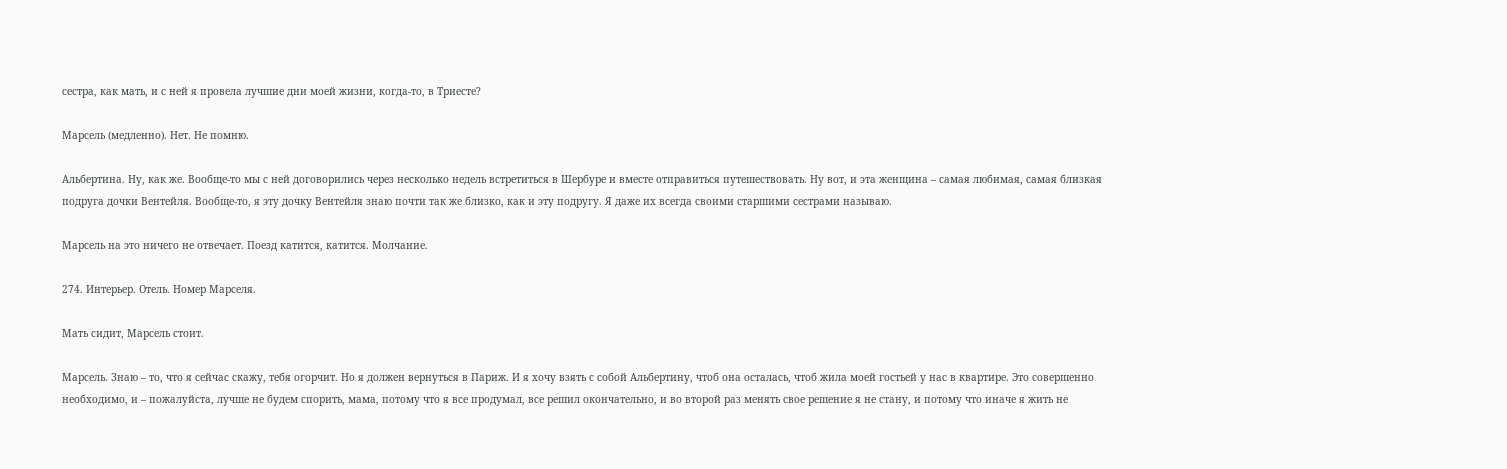сестра, как мать, и с ней я провела лучшие дни моей жизни, когда-то, в Триесте?

Марсель (медленно). Нет. Не помню.

Альбертина. Ну, как же. Вообще-то мы с ней договорились через несколько недель встретиться в Шербуре и вместе отправиться путешествовать. Ну вот, и эта женщина – самая любимая, самая близкая подруга дочки Вентейля. Вообще-то, я эту дочку Вентейля знаю почти так же близко, как и эту подругу. Я даже их всегда своими старшими сестрами называю.

Марсель на это ничего не отвечает. Поезд катится, катится. Молчание.

274. Интерьер. Отель. Номер Марселя.

Мать сидит, Марсель стоит.

Марсель. Знаю – то, что я сейчас скажу, тебя огорчит. Но я должен вернуться в Париж. И я хочу взять с собой Альбертину, чтоб она осталась, чтоб жила моей гостьей у нас в квартире. Это совершенно необходимо, и – пожалуйста, лучше не будем спорить, мама, потому что я все продумал, все решил окончательно, и во второй раз менять свое решение я не стану, и потому что иначе я жить не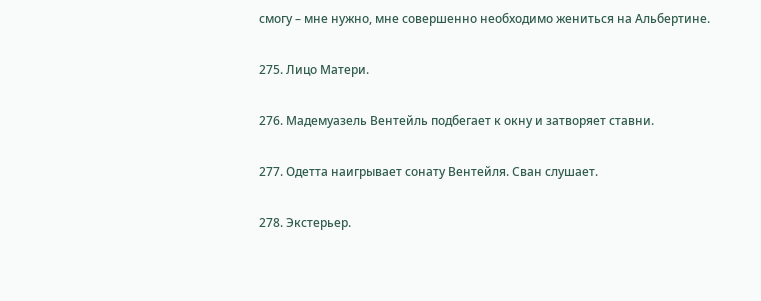смогу – мне нужно, мне совершенно необходимо жениться на Альбертине.

275. Лицо Матери.

276. Мадемуазель Вентейль подбегает к окну и затворяет ставни.

277. Одетта наигрывает сонату Вентейля. Сван слушает.

278. Экстерьер.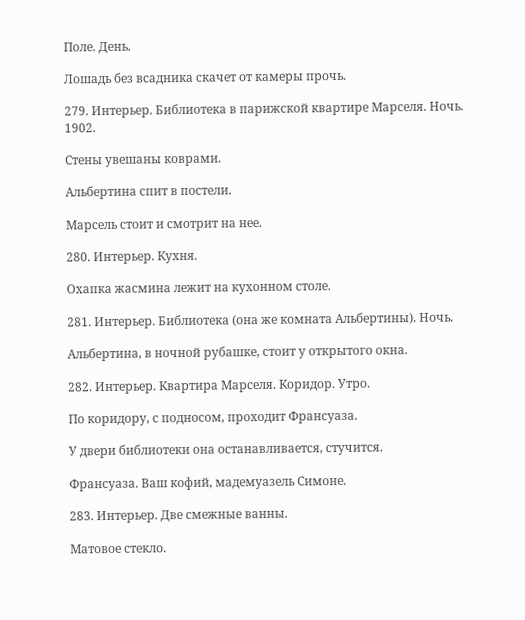Поле. День.

Лошадь без всадника скачет от камеры прочь.

279. Интерьер. Библиотека в парижской квартире Марселя. Ночь. 1902.

Стены увешаны коврами.

Альбертина спит в постели.

Марсель стоит и смотрит на нее.

280. Интерьер. Кухня.

Охапка жасмина лежит на кухонном столе.

281. Интерьер. Библиотека (она же комната Альбертины). Ночь.

Альбертина, в ночной рубашке, стоит у открытого окна.

282. Интерьер. Квартира Марселя. Коридор. Утро.

По коридору, с подносом, проходит Франсуаза.

У двери библиотеки она останавливается, стучится.

Франсуаза. Ваш кофий, мадемуазель Симоне.

283. Интерьер. Две смежные ванны.

Матовое стекло.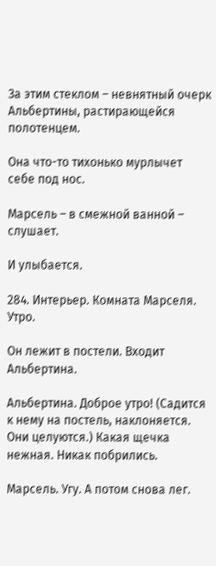За этим стеклом – невнятный очерк Альбертины, растирающейся полотенцем.

Она что-то тихонько мурлычет себе под нос.

Марсель – в смежной ванной – слушает.

И улыбается.

284. Интерьер. Комната Марселя. Утро.

Он лежит в постели. Входит Альбертина.

Альбертина. Доброе утро! (Садится к нему на постель, наклоняется. Они целуются.) Какая щечка нежная. Никак побрились.

Марсель. Угу. А потом снова лег.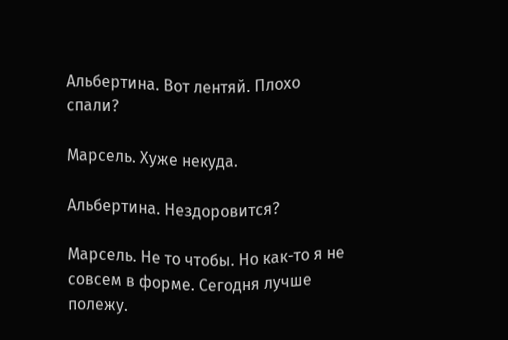Альбертина. Вот лентяй. Плохо спали?

Марсель. Хуже некуда.

Альбертина. Нездоровится?

Марсель. Не то чтобы. Но как-то я не совсем в форме. Сегодня лучше полежу.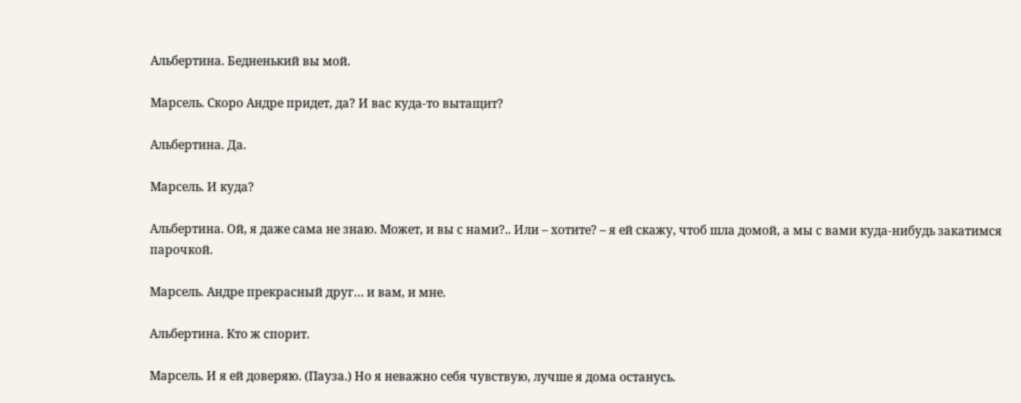Альбертина. Бедненький вы мой.

Марсель. Скоро Андре придет, да? И вас куда-то вытащит?

Альбертина. Да.

Марсель. И куда?

Альбертина. Ой, я даже сама не знаю. Может, и вы с нами?.. Или – хотите? – я ей скажу, чтоб шла домой, а мы с вами куда-нибудь закатимся парочкой.

Марсель. Андре прекрасный друг… и вам, и мне.

Альбертина. Кто ж спорит.

Марсель. И я ей доверяю. (Пауза.) Но я неважно себя чувствую, лучше я дома останусь.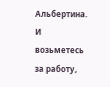Альбертина. И возьметесь за работу,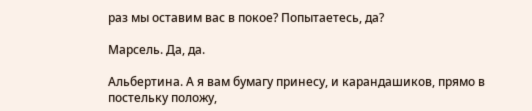раз мы оставим вас в покое? Попытаетесь, да?

Марсель. Да, да.

Альбертина. А я вам бумагу принесу, и карандашиков, прямо в постельку положу,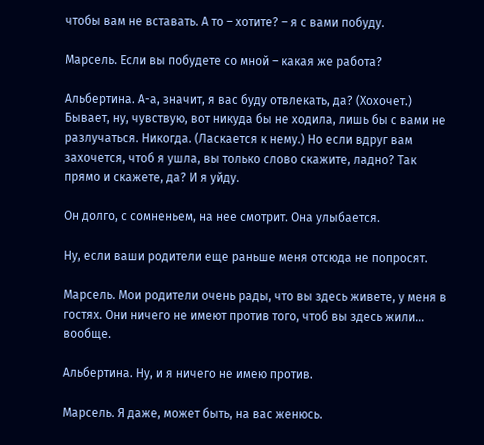чтобы вам не вставать. А то – хотите? – я с вами побуду.

Марсель. Если вы побудете со мной – какая же работа?

Альбертина. А-а, значит, я вас буду отвлекать, да? (Хохочет.) Бывает, ну, чувствую, вот никуда бы не ходила, лишь бы с вами не разлучаться. Никогда. (Ласкается к нему.) Но если вдруг вам захочется, чтоб я ушла, вы только слово скажите, ладно? Так прямо и скажете, да? И я уйду.

Он долго, с сомненьем, на нее смотрит. Она улыбается.

Ну, если ваши родители еще раньше меня отсюда не попросят.

Марсель. Мои родители очень рады, что вы здесь живете, у меня в гостях. Они ничего не имеют против того, чтоб вы здесь жили… вообще.

Альбертина. Ну, и я ничего не имею против.

Марсель. Я даже, может быть, на вас женюсь.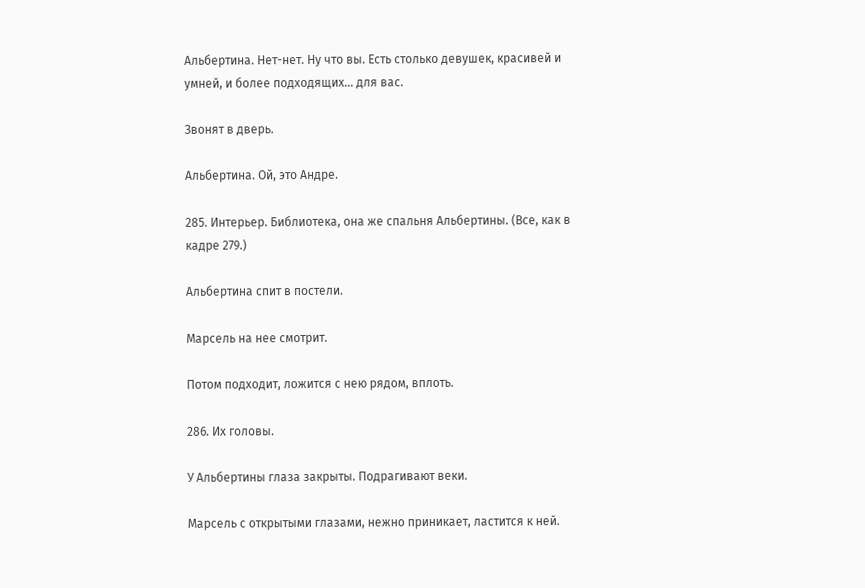Альбертина. Нет-нет. Ну что вы. Есть столько девушек, красивей и умней, и более подходящих… для вас.

Звонят в дверь.

Альбертина. Ой, это Андре.

285. Интерьер. Библиотека, она же спальня Альбертины. (Все, как в кадре 279.)

Альбертина спит в постели.

Марсель на нее смотрит.

Потом подходит, ложится с нею рядом, вплоть.

286. Их головы.

У Альбертины глаза закрыты. Подрагивают веки.

Марсель с открытыми глазами, нежно приникает, ластится к ней.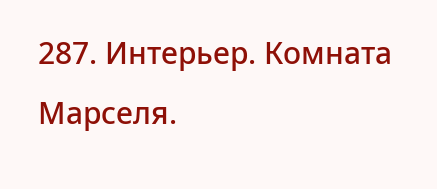287. Интерьер. Комната Марселя.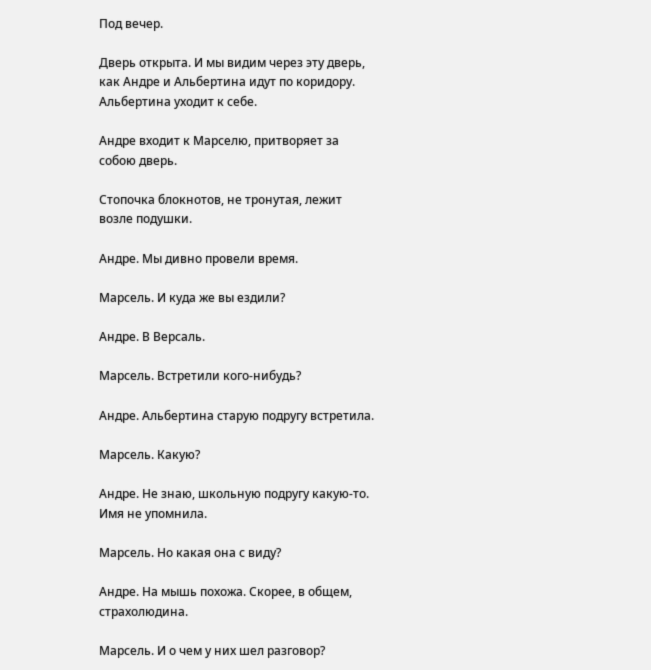Под вечер.

Дверь открыта. И мы видим через эту дверь, как Андре и Альбертина идут по коридору. Альбертина уходит к себе.

Андре входит к Марселю, притворяет за собою дверь.

Стопочка блокнотов, не тронутая, лежит возле подушки.

Андре. Мы дивно провели время.

Марсель. И куда же вы ездили?

Андре. В Версаль.

Марсель. Встретили кого-нибудь?

Андре. Альбертина старую подругу встретила.

Марсель. Какую?

Андре. Не знаю, школьную подругу какую-то. Имя не упомнила.

Марсель. Но какая она с виду?

Андре. На мышь похожа. Скорее, в общем, страхолюдина.

Марсель. И о чем у них шел разговор?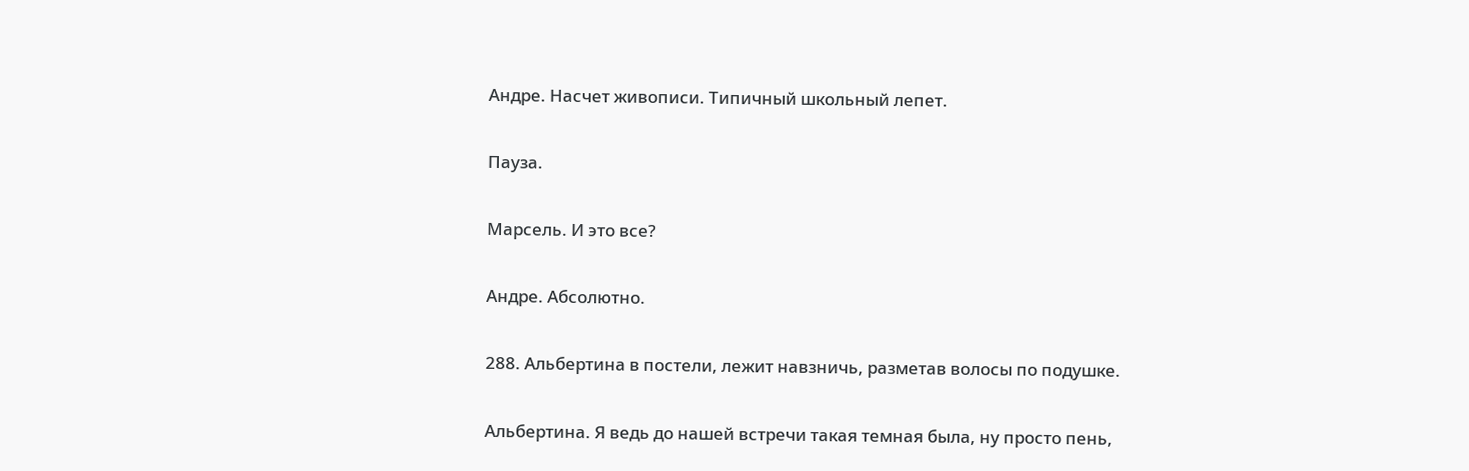Андре. Насчет живописи. Типичный школьный лепет.

Пауза.

Марсель. И это все?

Андре. Абсолютно.

288. Альбертина в постели, лежит навзничь, разметав волосы по подушке.

Альбертина. Я ведь до нашей встречи такая темная была, ну просто пень,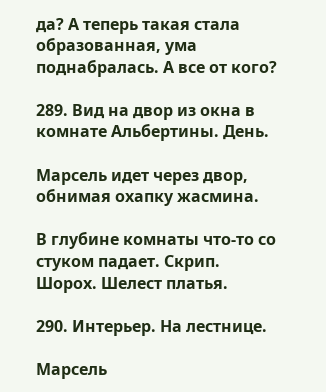да? А теперь такая стала образованная, ума поднабралась. А все от кого?

289. Вид на двор из окна в комнате Альбертины. День.

Марсель идет через двор, обнимая охапку жасмина.

В глубине комнаты что-то со стуком падает. Скрип. Шорох. Шелест платья.

290. Интерьер. На лестнице.

Марсель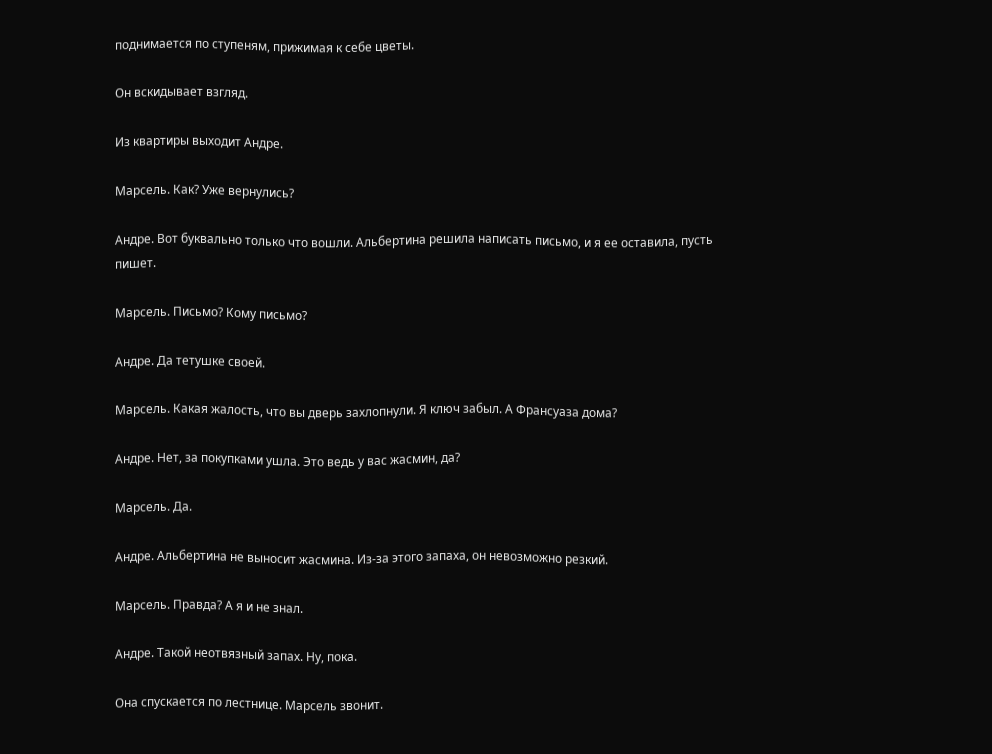поднимается по ступеням, прижимая к себе цветы.

Он вскидывает взгляд.

Из квартиры выходит Андре.

Марсель. Как? Уже вернулись?

Андре. Вот буквально только что вошли. Альбертина решила написать письмо, и я ее оставила, пусть пишет.

Марсель. Письмо? Кому письмо?

Андре. Да тетушке своей.

Марсель. Какая жалость, что вы дверь захлопнули. Я ключ забыл. А Франсуаза дома?

Андре. Нет, за покупками ушла. Это ведь у вас жасмин, да?

Марсель. Да.

Андре. Альбертина не выносит жасмина. Из-за этого запаха, он невозможно резкий.

Марсель. Правда? А я и не знал.

Андре. Такой неотвязный запах. Ну, пока.

Она спускается по лестнице. Марсель звонит.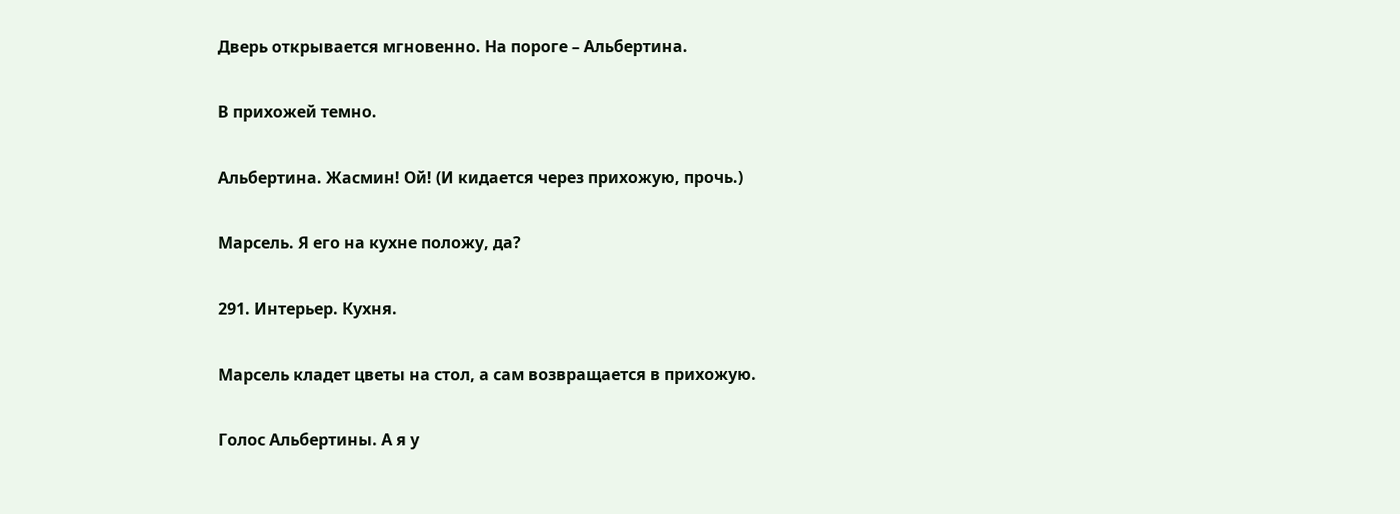Дверь открывается мгновенно. На пороге – Альбертина.

В прихожей темно.

Альбертина. Жасмин! Ой! (И кидается через прихожую, прочь.)

Марсель. Я его на кухне положу, да?

291. Интерьер. Кухня.

Марсель кладет цветы на стол, а сам возвращается в прихожую.

Голос Альбертины. А я у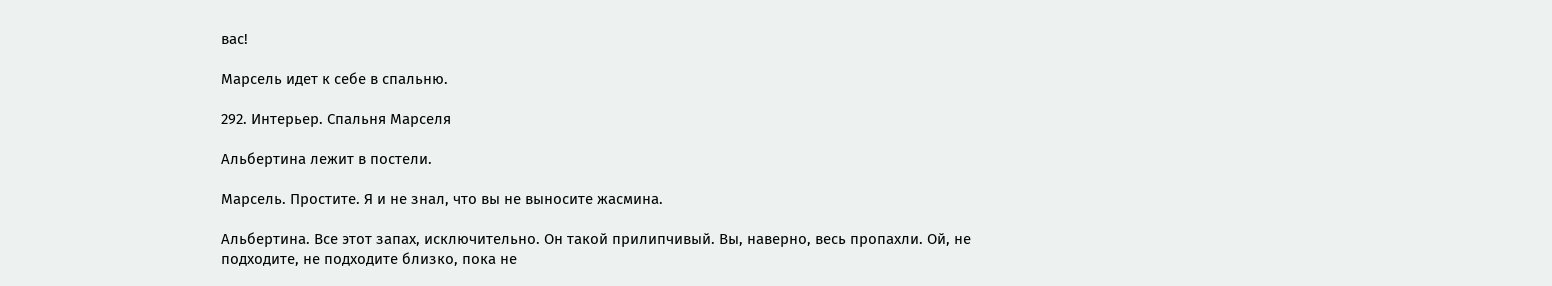вас!

Марсель идет к себе в спальню.

292. Интерьер. Спальня Марселя

Альбертина лежит в постели.

Марсель. Простите. Я и не знал, что вы не выносите жасмина.

Альбертина. Все этот запах, исключительно. Он такой прилипчивый. Вы, наверно, весь пропахли. Ой, не подходите, не подходите близко, пока не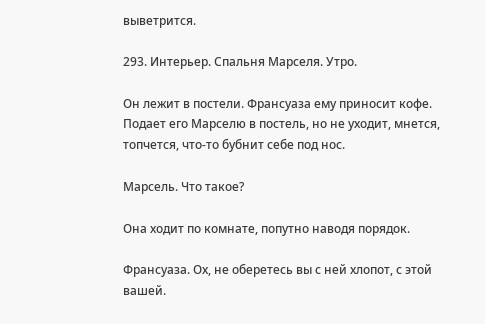выветрится.

293. Интерьер. Спальня Марселя. Утро.

Он лежит в постели. Франсуаза ему приносит кофе. Подает его Марселю в постель, но не уходит, мнется, топчется, что-то бубнит себе под нос.

Марсель. Что такое?

Она ходит по комнате, попутно наводя порядок.

Франсуаза. Ох, не оберетесь вы с ней хлопот, с этой вашей.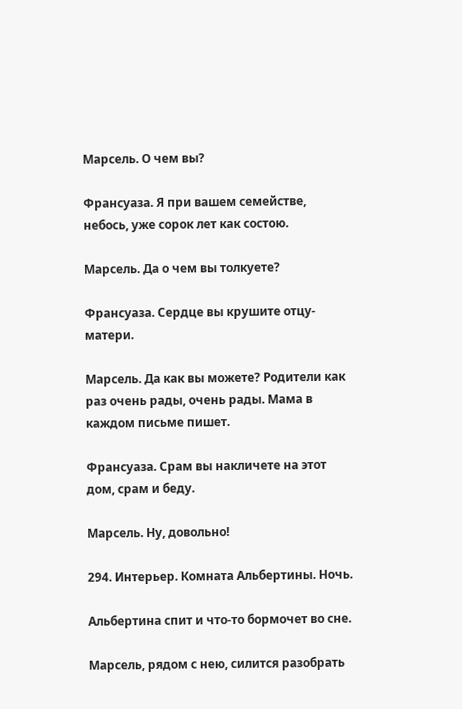Марсель. О чем вы?

Франсуаза. Я при вашем семействе, небось, уже сорок лет как состою.

Марсель. Да о чем вы толкуете?

Франсуаза. Сердце вы крушите отцу-матери.

Марсель. Да как вы можете? Родители как раз очень рады, очень рады. Мама в каждом письме пишет.

Франсуаза. Срам вы накличете на этот дом, срам и беду.

Марсель. Ну, довольно!

294. Интерьер. Комната Альбертины. Ночь.

Альбертина спит и что-то бормочет во сне.

Марсель, рядом с нею, силится разобрать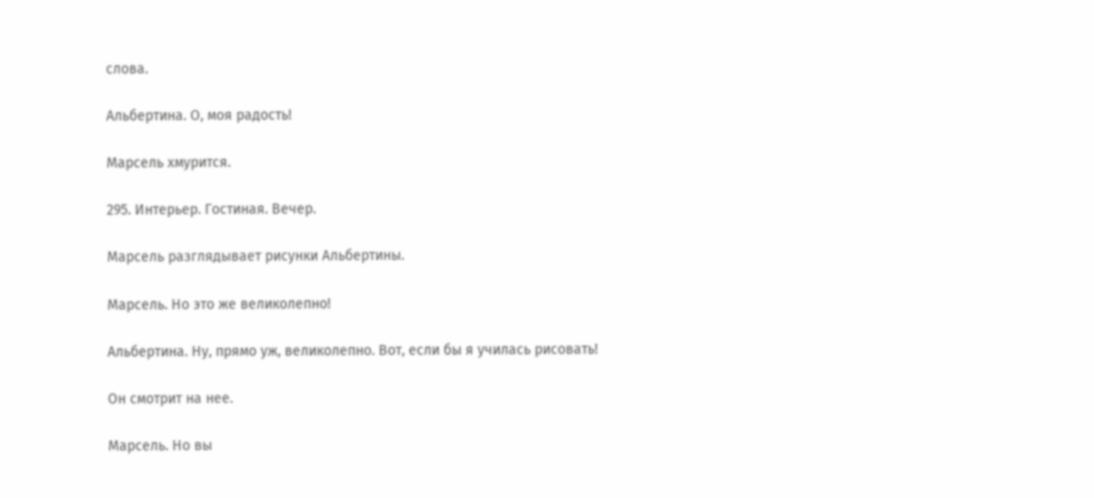слова.

Альбертина. О, моя радость!

Марсель хмурится.

295. Интерьер. Гостиная. Вечер.

Марсель разглядывает рисунки Альбертины.

Марсель. Но это же великолепно!

Альбертина. Ну, прямо уж, великолепно. Вот, если бы я училась рисовать!

Он смотрит на нее.

Марсель. Но вы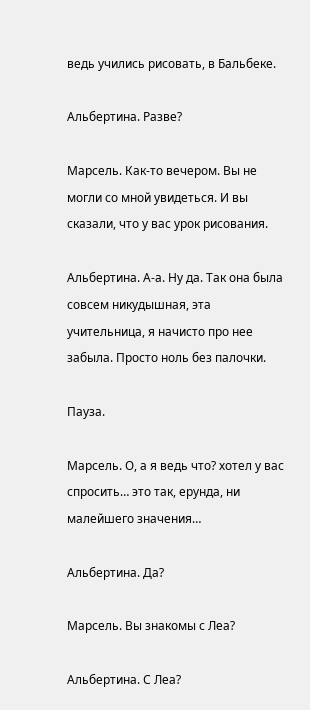ведь учились рисовать, в Бальбеке.

Альбертина. Разве?

Марсель. Как-то вечером. Вы не могли со мной увидеться. И вы сказали, что у вас урок рисования.

Альбертина. А-а. Ну да. Так она была совсем никудышная, эта учительница, я начисто про нее забыла. Просто ноль без палочки.

Пауза.

Марсель. О, а я ведь что? хотел у вас спросить… это так, ерунда, ни малейшего значения…

Альбертина. Да?

Марсель. Вы знакомы с Леа?

Альбертина. С Леа?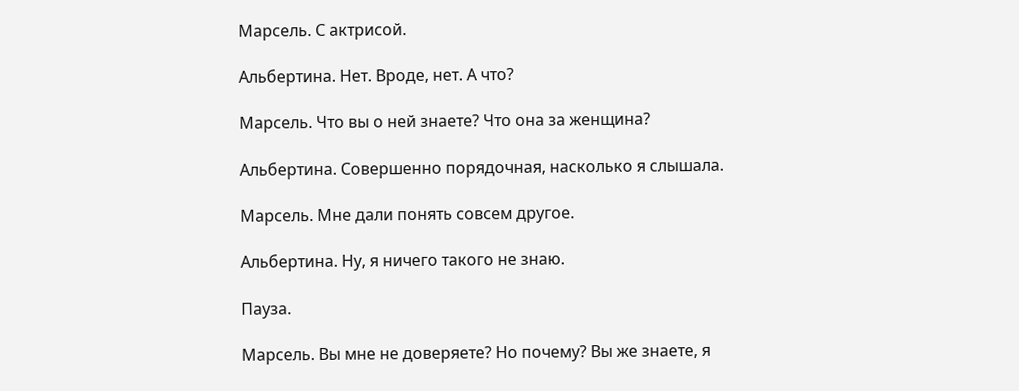Марсель. С актрисой.

Альбертина. Нет. Вроде, нет. А что?

Марсель. Что вы о ней знаете? Что она за женщина?

Альбертина. Совершенно порядочная, насколько я слышала.

Марсель. Мне дали понять совсем другое.

Альбертина. Ну, я ничего такого не знаю.

Пауза.

Марсель. Вы мне не доверяете? Но почему? Вы же знаете, я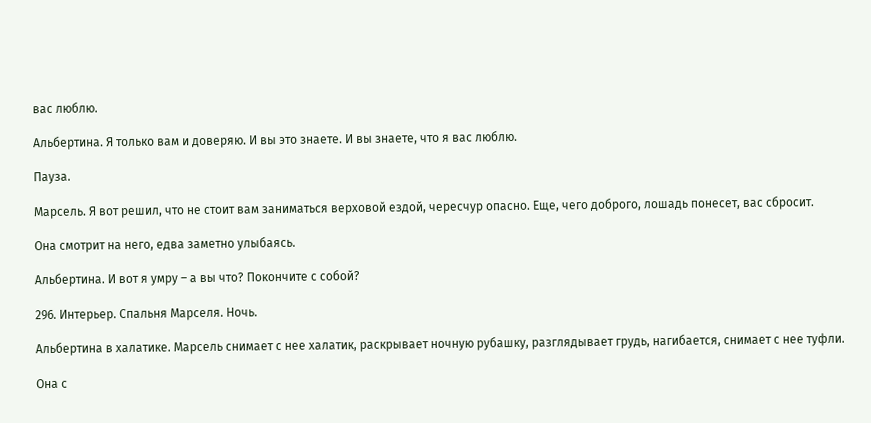вас люблю.

Альбертина. Я только вам и доверяю. И вы это знаете. И вы знаете, что я вас люблю.

Пауза.

Марсель. Я вот решил, что не стоит вам заниматься верховой ездой, чересчур опасно. Еще, чего доброго, лошадь понесет, вас сбросит.

Она смотрит на него, едва заметно улыбаясь.

Альбертина. И вот я умру – а вы что? Покончите с собой?

296. Интерьер. Спальня Марселя. Ночь.

Альбертина в халатике. Марсель снимает с нее халатик, раскрывает ночную рубашку, разглядывает грудь, нагибается, снимает с нее туфли.

Она с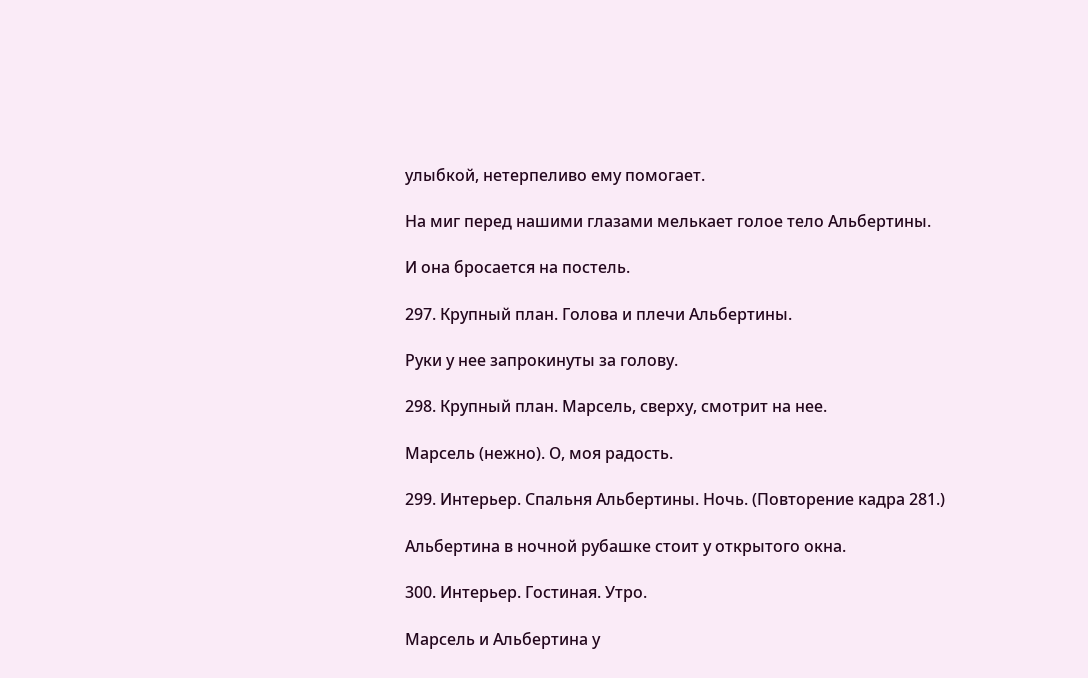улыбкой, нетерпеливо ему помогает.

На миг перед нашими глазами мелькает голое тело Альбертины.

И она бросается на постель.

297. Крупный план. Голова и плечи Альбертины.

Руки у нее запрокинуты за голову.

298. Крупный план. Марсель, сверху, смотрит на нее.

Марсель (нежно). О, моя радость.

299. Интерьер. Спальня Альбертины. Ночь. (Повторение кадра 281.)

Альбертина в ночной рубашке стоит у открытого окна.

300. Интерьер. Гостиная. Утро.

Марсель и Альбертина у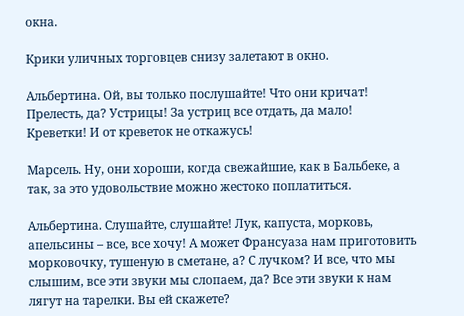окна.

Крики уличных торговцев снизу залетают в окно.

Альбертина. Ой, вы только послушайте! Что они кричат! Прелесть, да? Устрицы! За устриц все отдать, да мало! Креветки! И от креветок не откажусь!

Марсель. Ну, они хороши, когда свежайшие, как в Бальбеке, а так, за это удовольствие можно жестоко поплатиться.

Альбертина. Слушайте, слушайте! Лук, капуста, морковь, апельсины – все, все хочу! А может Франсуаза нам приготовить морковочку, тушеную в сметане, а? С лучком? И все, что мы слышим, все эти звуки мы слопаем, да? Все эти звуки к нам лягут на тарелки. Вы ей скажете?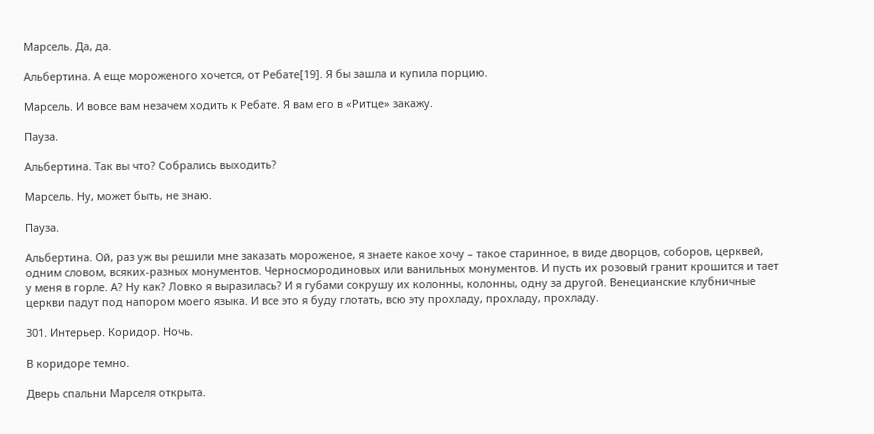Марсель. Да, да.

Альбертина. А еще мороженого хочется, от Ребате[19]. Я бы зашла и купила порцию.

Марсель. И вовсе вам незачем ходить к Ребате. Я вам его в «Ритце» закажу.

Пауза.

Альбертина. Так вы что? Собрались выходить?

Марсель. Ну, может быть, не знаю.

Пауза.

Альбертина. Ой, раз уж вы решили мне заказать мороженое, я знаете какое хочу – такое старинное, в виде дворцов, соборов, церквей, одним словом, всяких-разных монументов. Черносмородиновых или ванильных монументов. И пусть их розовый гранит крошится и тает у меня в горле. А? Ну как? Ловко я выразилась? И я губами сокрушу их колонны, колонны, одну за другой. Венецианские клубничные церкви падут под напором моего языка. И все это я буду глотать, всю эту прохладу, прохладу, прохладу.

301. Интерьер. Коридор. Ночь.

В коридоре темно.

Дверь спальни Марселя открыта.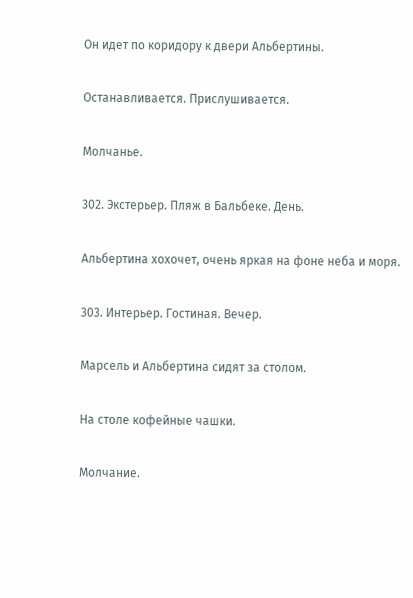Он идет по коридору к двери Альбертины.

Останавливается. Прислушивается.

Молчанье.

302. Экстерьер. Пляж в Бальбеке. День.

Альбертина хохочет, очень яркая на фоне неба и моря.

303. Интерьер. Гостиная. Вечер.

Марсель и Альбертина сидят за столом.

На столе кофейные чашки.

Молчание.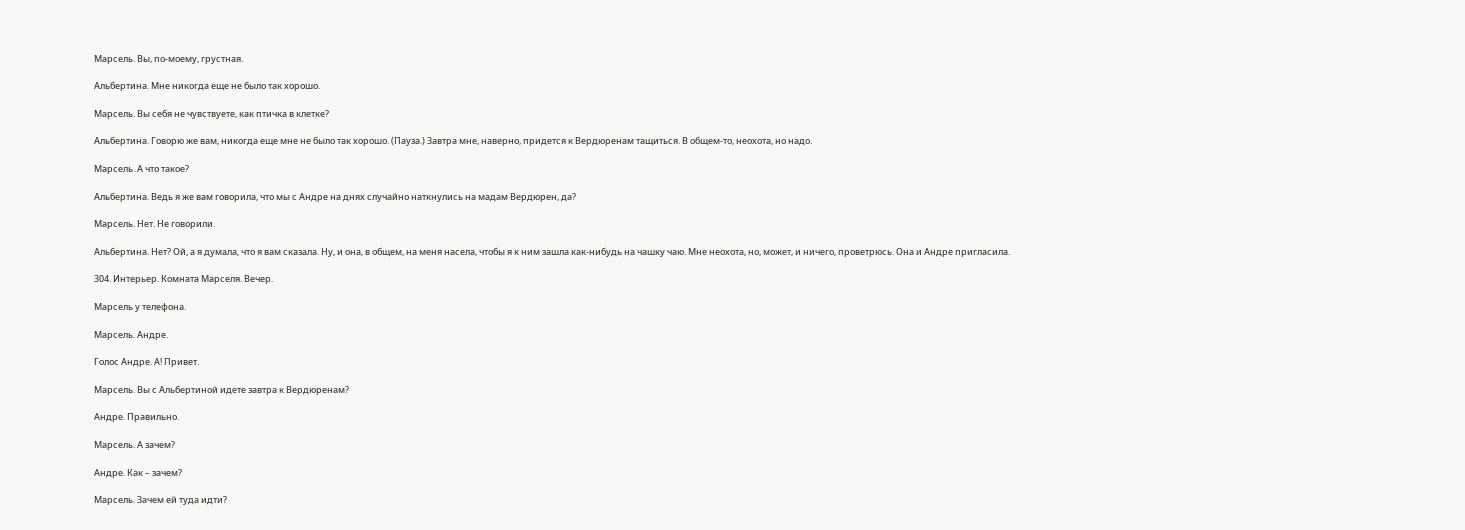Марсель. Вы, по-моему, грустная.

Альбертина. Мне никогда еще не было так хорошо.

Марсель. Вы себя не чувствуете, как птичка в клетке?

Альбертина. Говорю же вам, никогда еще мне не было так хорошо. (Пауза.) Завтра мне, наверно, придется к Вердюренам тащиться. В общем-то, неохота, но надо.

Марсель. А что такое?

Альбертина. Ведь я же вам говорила, что мы с Андре на днях случайно наткнулись на мадам Вердюрен, да?

Марсель. Нет. Не говорили.

Альбертина. Нет? Ой, а я думала, что я вам сказала. Ну, и она, в общем, на меня насела, чтобы я к ним зашла как-нибудь на чашку чаю. Мне неохота, но, может, и ничего, проветрюсь. Она и Андре пригласила.

304. Интерьер. Комната Марселя. Вечер.

Марсель у телефона.

Марсель. Андре.

Голос Андре. А! Привет.

Марсель. Вы с Альбертиной идете завтра к Вердюренам?

Андре. Правильно.

Марсель. А зачем?

Андре. Как – зачем?

Марсель. Зачем ей туда идти?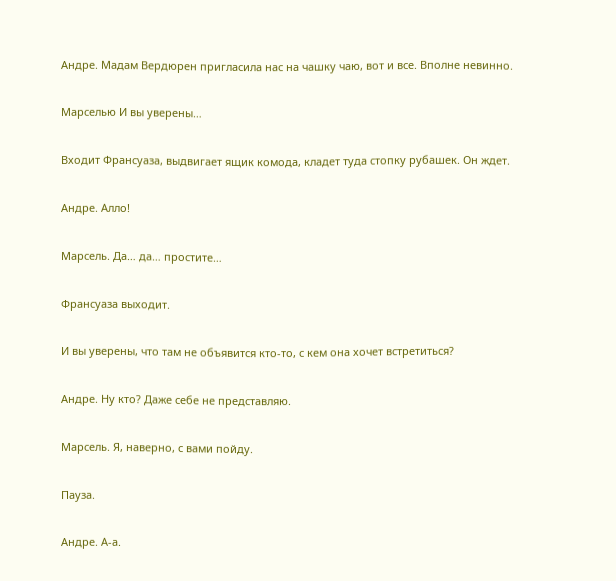Андре. Мадам Вердюрен пригласила нас на чашку чаю, вот и все. Вполне невинно.

Марселью И вы уверены…

Входит Франсуаза, выдвигает ящик комода, кладет туда стопку рубашек. Он ждет.

Андре. Алло!

Марсель. Да… да… простите…

Франсуаза выходит.

И вы уверены, что там не объявится кто-то, с кем она хочет встретиться?

Андре. Ну кто? Даже себе не представляю.

Марсель. Я, наверно, с вами пойду.

Пауза.

Андре. А-а.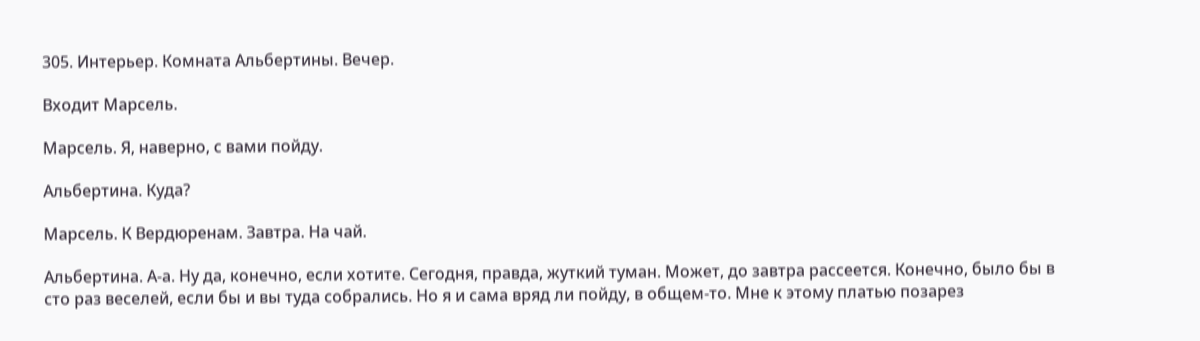305. Интерьер. Комната Альбертины. Вечер.

Входит Марсель.

Марсель. Я, наверно, с вами пойду.

Альбертина. Куда?

Марсель. К Вердюренам. Завтра. На чай.

Альбертина. А-а. Ну да, конечно, если хотите. Сегодня, правда, жуткий туман. Может, до завтра рассеется. Конечно, было бы в сто раз веселей, если бы и вы туда собрались. Но я и сама вряд ли пойду, в общем-то. Мне к этому платью позарез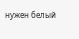нужен белый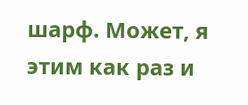шарф. Может, я этим как раз и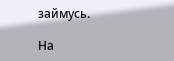займусь.

На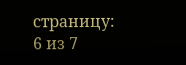страницу:
6 из 7